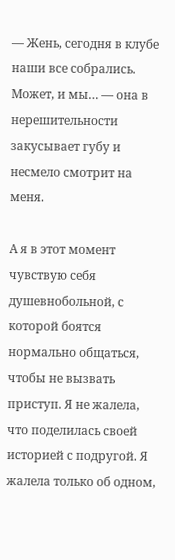— Жень, сегодня в клубе наши все собрались. Может, и мы… — она в нерешительности закусывает губу и несмело смотрит на меня.

А я в этот момент чувствую себя душевнобольной, с которой боятся нормально общаться, чтобы не вызвать приступ. Я не жалела, что поделилась своей историей с подругой. Я жалела только об одном,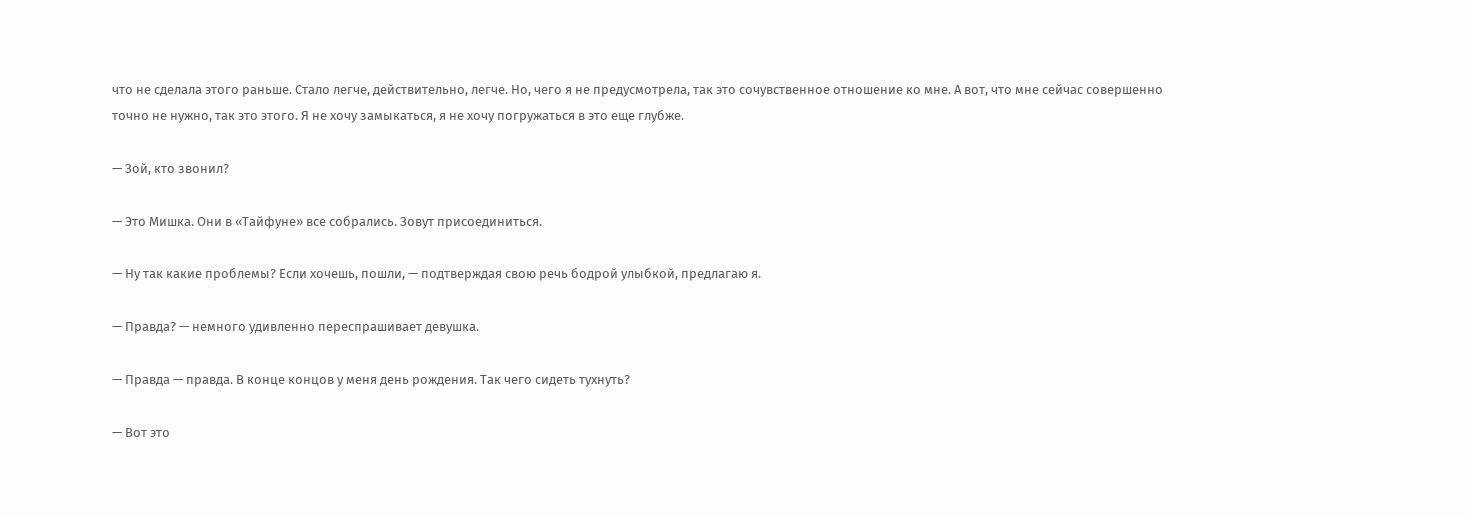что не сделала этого раньше. Стало легче, действительно, легче. Но, чего я не предусмотрела, так это сочувственное отношение ко мне. А вот, что мне сейчас совершенно точно не нужно, так это этого. Я не хочу замыкаться, я не хочу погружаться в это еще глубже.

— Зой, кто звонил?

— Это Мишка. Они в «Тайфуне» все собрались. Зовут присоединиться.

— Ну так какие проблемы? Если хочешь, пошли, — подтверждая свою речь бодрой улыбкой, предлагаю я.

— Правда? — немного удивленно переспрашивает девушка.

— Правда — правда. В конце концов у меня день рождения. Так чего сидеть тухнуть?

— Вот это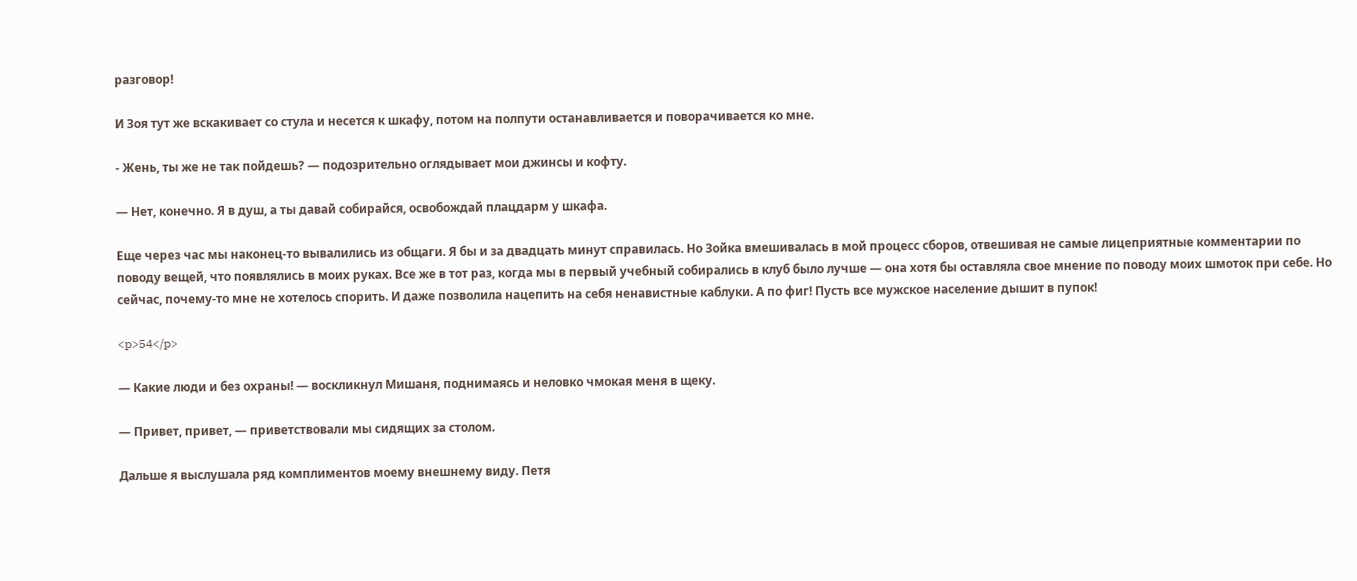разговор!

И Зоя тут же вскакивает со стула и несется к шкафу, потом на полпути останавливается и поворачивается ко мне.

- Жень, ты же не так пойдешь? — подозрительно оглядывает мои джинсы и кофту.

— Нет, конечно. Я в душ, а ты давай собирайся, освобождай плацдарм у шкафа.

Еще через час мы наконец-то вывалились из общаги. Я бы и за двадцать минут справилась. Но Зойка вмешивалась в мой процесс сборов, отвешивая не самые лицеприятные комментарии по поводу вещей, что появлялись в моих руках. Все же в тот раз, когда мы в первый учебный собирались в клуб было лучше — она хотя бы оставляла свое мнение по поводу моих шмоток при себе. Но сейчас, почему-то мне не хотелось спорить. И даже позволила нацепить на себя ненавистные каблуки. А по фиг! Пусть все мужское население дышит в пупок!

<p>54</p>

— Какие люди и без охраны! — воскликнул Мишаня, поднимаясь и неловко чмокая меня в щеку.

— Привет, привет, — приветствовали мы сидящих за столом.

Дальше я выслушала ряд комплиментов моему внешнему виду. Петя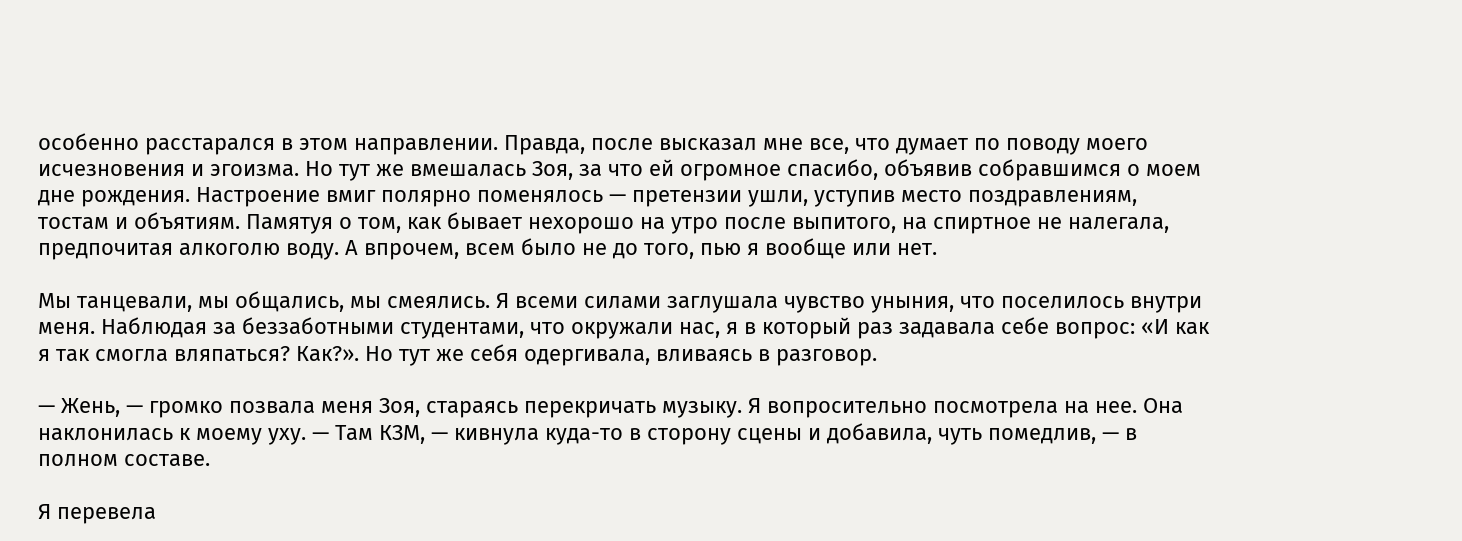особенно расстарался в этом направлении. Правда, после высказал мне все, что думает по поводу моего исчезновения и эгоизма. Но тут же вмешалась Зоя, за что ей огромное спасибо, объявив собравшимся о моем дне рождения. Настроение вмиг полярно поменялось — претензии ушли, уступив место поздравлениям, тостам и объятиям. Памятуя о том, как бывает нехорошо на утро после выпитого, на спиртное не налегала, предпочитая алкоголю воду. А впрочем, всем было не до того, пью я вообще или нет.

Мы танцевали, мы общались, мы смеялись. Я всеми силами заглушала чувство уныния, что поселилось внутри меня. Наблюдая за беззаботными студентами, что окружали нас, я в который раз задавала себе вопрос: «И как я так смогла вляпаться? Как?». Но тут же себя одергивала, вливаясь в разговор.

— Жень, — громко позвала меня Зоя, стараясь перекричать музыку. Я вопросительно посмотрела на нее. Она наклонилась к моему уху. — Там КЗМ, — кивнула куда-то в сторону сцены и добавила, чуть помедлив, — в полном составе.

Я перевела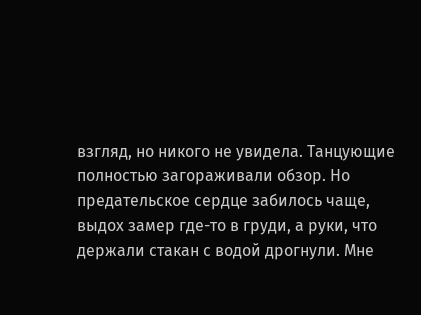взгляд, но никого не увидела. Танцующие полностью загораживали обзор. Но предательское сердце забилось чаще, выдох замер где-то в груди, а руки, что держали стакан с водой дрогнули. Мне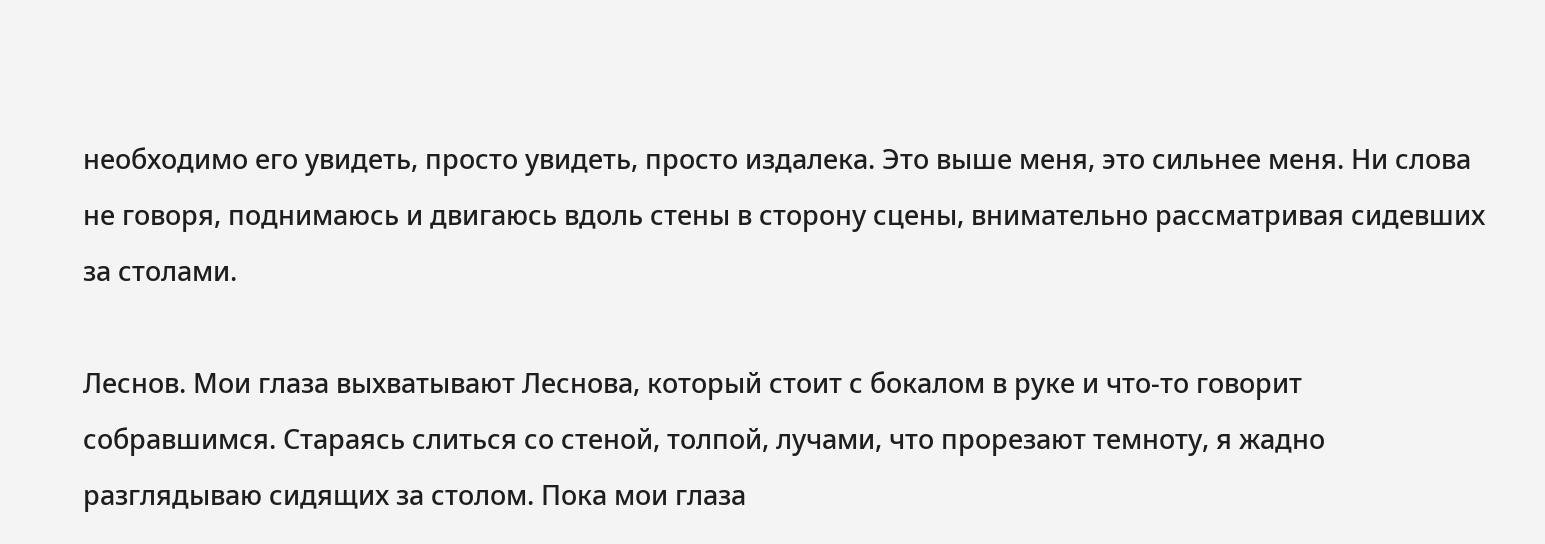необходимо его увидеть, просто увидеть, просто издалека. Это выше меня, это сильнее меня. Ни слова не говоря, поднимаюсь и двигаюсь вдоль стены в сторону сцены, внимательно рассматривая сидевших за столами.

Леснов. Мои глаза выхватывают Леснова, который стоит с бокалом в руке и что-то говорит собравшимся. Стараясь слиться со стеной, толпой, лучами, что прорезают темноту, я жадно разглядываю сидящих за столом. Пока мои глаза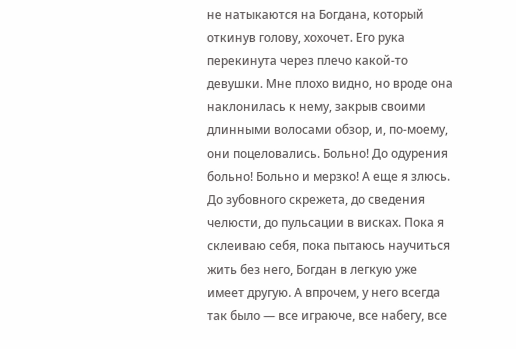не натыкаются на Богдана, который откинув голову, хохочет. Его рука перекинута через плечо какой-то девушки. Мне плохо видно, но вроде она наклонилась к нему, закрыв своими длинными волосами обзор, и, по-моему, они поцеловались. Больно! До одурения больно! Больно и мерзко! А еще я злюсь. До зубовного скрежета, до сведения челюсти, до пульсации в висках. Пока я склеиваю себя, пока пытаюсь научиться жить без него, Богдан в легкую уже имеет другую. А впрочем, у него всегда так было — все играюче, все набегу, все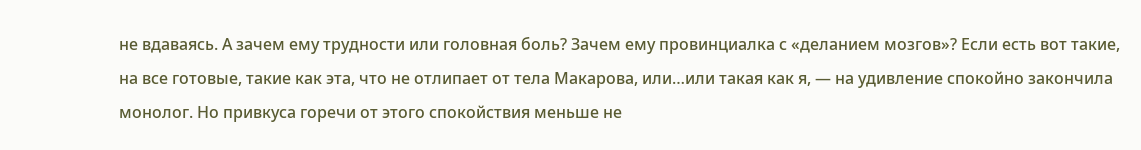не вдаваясь. А зачем ему трудности или головная боль? Зачем ему провинциалка с «деланием мозгов»? Если есть вот такие, на все готовые, такие как эта, что не отлипает от тела Макарова, или…или такая как я, — на удивление спокойно закончила монолог. Но привкуса горечи от этого спокойствия меньше не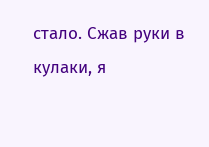стало. Сжав руки в кулаки, я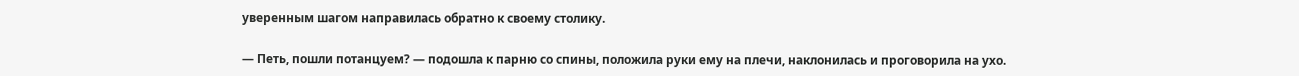уверенным шагом направилась обратно к своему столику.

— Петь, пошли потанцуем? — подошла к парню со спины, положила руки ему на плечи, наклонилась и проговорила на ухо.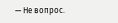— Не вопрос.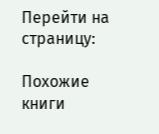Перейти на страницу:

Похожие книги